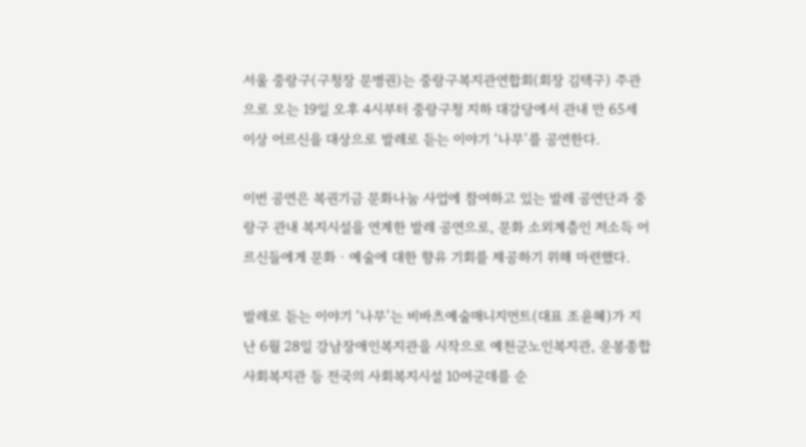서울 중랑구(구청장 문병권)는 중랑구복지관연합회(회장 김택구) 주관으로 오는 19일 오후 4시부터 중랑구청 지하 대강당에서 관내 만 65세 이상 어르신을 대상으로 발레로 듣는 이야기 ‘나무’를 공연한다.

이번 공연은 복권기금 문화나눔 사업에 참여하고 있는 발레 공연단과 중랑구 관내 복지시설을 연계한 발레 공연으로, 문화 소외계층인 저소득 어르신들에게 문화ㆍ예술에 대한 향유 기회를 제공하기 위해 마련했다.

발레로 듣는 이야기 ‘나무’는 비바츠예술매니지먼트(대표 조윤혜)가 지난 6월 28일 강남장애인복지관을 시작으로 예천군노인복지관, 운봉종합사회복지관 등 전국의 사회복지시설 10여군데를 순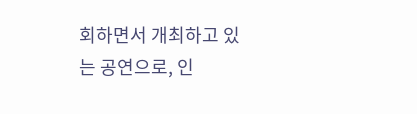회하면서 개최하고 있는 공연으로, 인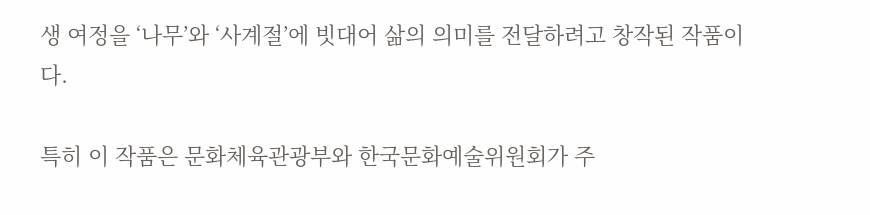생 여정을 ‘나무’와 ‘사계절’에 빗대어 삶의 의미를 전달하려고 창작된 작품이다.

특히 이 작품은 문화체육관광부와 한국문화예술위원회가 주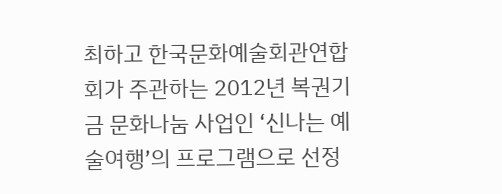최하고 한국문화예술회관연합회가 주관하는 2012년 복권기금 문화나눔 사업인 ‘신나는 예술여행’의 프로그램으로 선정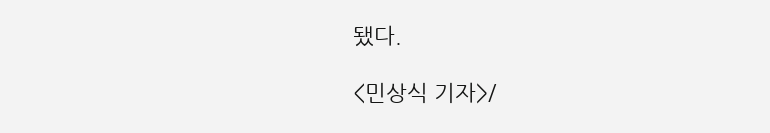됐다.

<민상식 기자>/